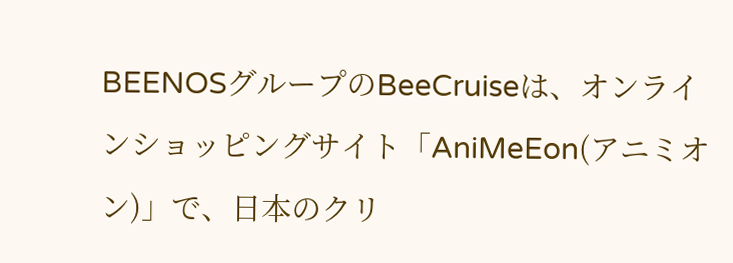BEENOSグループのBeeCruiseは、オンラインショッピングサイト「AniMeEon(アニミオン)」で、日本のクリ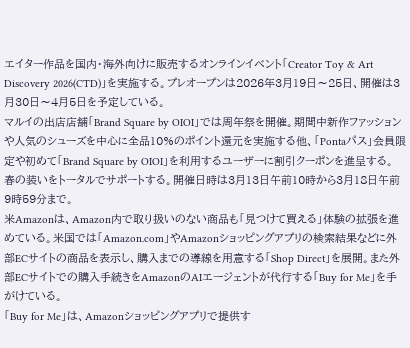エイター作品を国内・海外向けに販売するオンラインイベント「Creator Toy & Art Discovery 2026(CTD)」を実施する。プレオープンは2026年3月19日〜25日、開催は3月30日〜4月5日を予定している。
マルイの出店店舗「Brand Square by OIOI」では周年祭を開催。期間中新作ファッションや人気のシューズを中心に全品10%のポイント還元を実施する他、「Pontaパス」会員限定や初めて「Brand Square by OIOI」を利用するユーザーに割引クーポンを進呈する。春の装いをトータルでサポートする。開催日時は3月13日午前10時から3月18日午前9時59分まで。
米Amazonは、Amazon内で取り扱いのない商品も「見つけて買える」体験の拡張を進めている。米国では「Amazon.com」やAmazonショッピングアプリの検索結果などに外部ECサイトの商品を表示し、購入までの導線を用意する「Shop Direct」を展開。また外部ECサイトでの購入手続きをAmazonのAIエージェントが代行する「Buy for Me」を手がけている。
「Buy for Me」は、Amazonショッピングアプリで提供す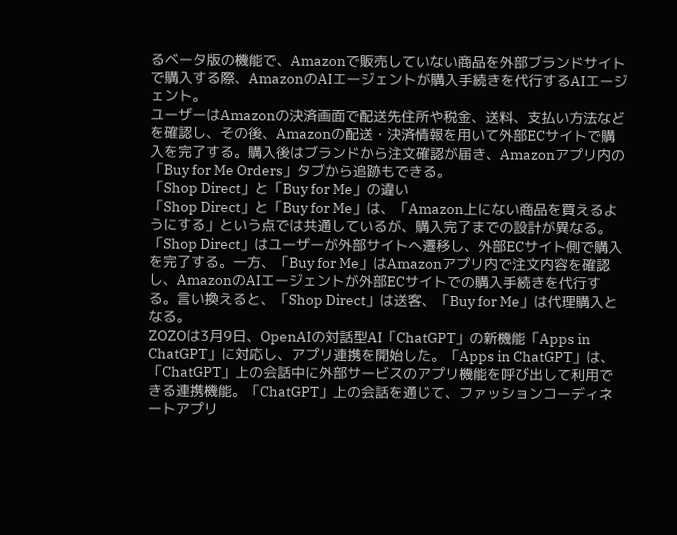るベータ版の機能で、Amazonで販売していない商品を外部ブランドサイトで購入する際、AmazonのAIエージェントが購入手続きを代行するAIエージェント。
ユーザーはAmazonの決済画面で配送先住所や税金、送料、支払い方法などを確認し、その後、Amazonの配送・決済情報を用いて外部ECサイトで購入を完了する。購入後はブランドから注文確認が届き、Amazonアプリ内の「Buy for Me Orders」タブから追跡もできる。
「Shop Direct」と「Buy for Me」の違い
「Shop Direct」と「Buy for Me」は、「Amazon上にない商品を買えるようにする」という点では共通しているが、購入完了までの設計が異なる。
「Shop Direct」はユーザーが外部サイトへ遷移し、外部ECサイト側で購入を完了する。一方、「Buy for Me」はAmazonアプリ内で注文内容を確認し、AmazonのAIエージェントが外部ECサイトでの購入手続きを代行する。言い換えると、「Shop Direct」は送客、「Buy for Me」は代理購入となる。
ZOZOは3月9日、OpenAIの対話型AI「ChatGPT」の新機能「Apps in ChatGPT」に対応し、アプリ連携を開始した。「Apps in ChatGPT」は、「ChatGPT」上の会話中に外部サービスのアプリ機能を呼び出して利用できる連携機能。「ChatGPT」上の会話を通じて、ファッションコーディネートアプリ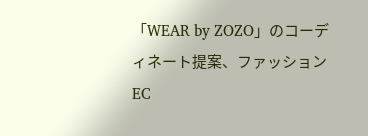「WEAR by ZOZO」のコーディネート提案、ファッションEC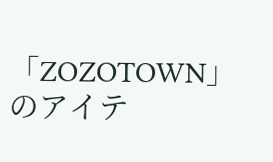「ZOZOTOWN」のアイテ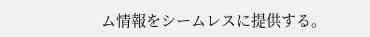ム情報をシームレスに提供する。